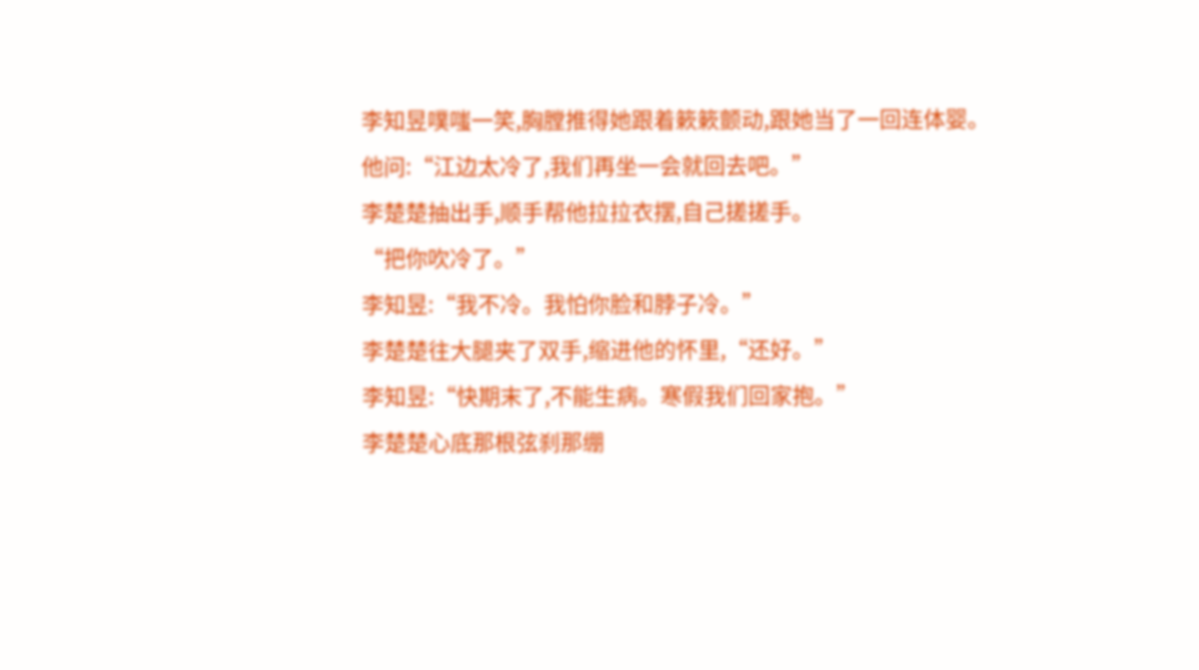李知昱噗嗤一笑,胸膛推得她跟着簌簌颤动,跟她当了一回连体婴。
他问:“江边太冷了,我们再坐一会就回去吧。”
李楚楚抽出手,顺手帮他拉拉衣摆,自己搓搓手。
“把你吹冷了。”
李知昱:“我不冷。我怕你脸和脖子冷。”
李楚楚往大腿夹了双手,缩进他的怀里,“还好。”
李知昱:“快期末了,不能生病。寒假我们回家抱。”
李楚楚心底那根弦刹那绷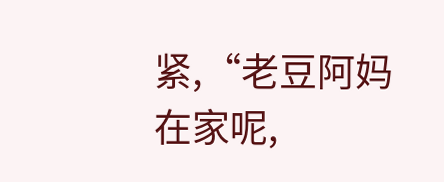紧,“老豆阿妈在家呢,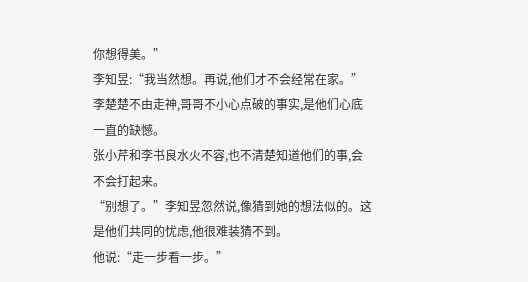你想得美。”
李知昱:“我当然想。再说,他们才不会经常在家。”
李楚楚不由走神,哥哥不小心点破的事实,是他们心底一直的缺憾。
张小芹和李书良水火不容,也不清楚知道他们的事,会不会打起来。
“别想了。”李知昱忽然说,像猜到她的想法似的。这是他们共同的忧虑,他很难装猜不到。
他说:“走一步看一步。”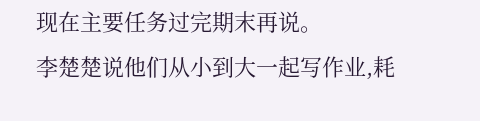现在主要任务过完期末再说。
李楚楚说他们从小到大一起写作业,耗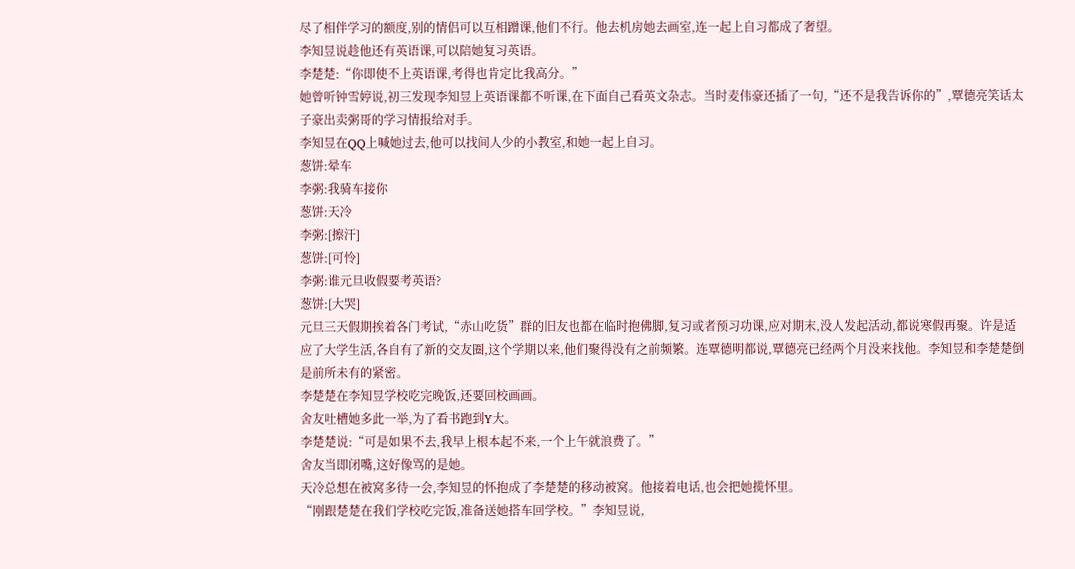尽了相伴学习的额度,别的情侣可以互相蹭课,他们不行。他去机房她去画室,连一起上自习都成了奢望。
李知昱说趁他还有英语课,可以陪她复习英语。
李楚楚:“你即使不上英语课,考得也肯定比我高分。”
她曾听钟雪婷说,初三发现李知昱上英语课都不听课,在下面自己看英文杂志。当时麦伟豪还插了一句,“还不是我告诉你的”,覃德亮笑话太子豪出卖粥哥的学习情报给对手。
李知昱在QQ上喊她过去,他可以找间人少的小教室,和她一起上自习。
葱饼:晕车
李粥:我骑车接你
葱饼:天冷
李粥:[擦汗]
葱饼:[可怜]
李粥:谁元旦收假要考英语?
葱饼:[大哭]
元旦三天假期挨着各门考试,“赤山吃货”群的旧友也都在临时抱佛脚,复习或者预习功课,应对期末,没人发起活动,都说寒假再聚。许是适应了大学生活,各自有了新的交友圈,这个学期以来,他们聚得没有之前频繁。连覃德明都说,覃德亮已经两个月没来找他。李知昱和李楚楚倒是前所未有的紧密。
李楚楚在李知昱学校吃完晚饭,还要回校画画。
舍友吐槽她多此一举,为了看书跑到Y大。
李楚楚说:“可是如果不去,我早上根本起不来,一个上午就浪费了。”
舍友当即闭嘴,这好像骂的是她。
天冷总想在被窝多待一会,李知昱的怀抱成了李楚楚的移动被窝。他接着电话,也会把她揽怀里。
“刚跟楚楚在我们学校吃完饭,准备送她搭车回学校。”李知昱说,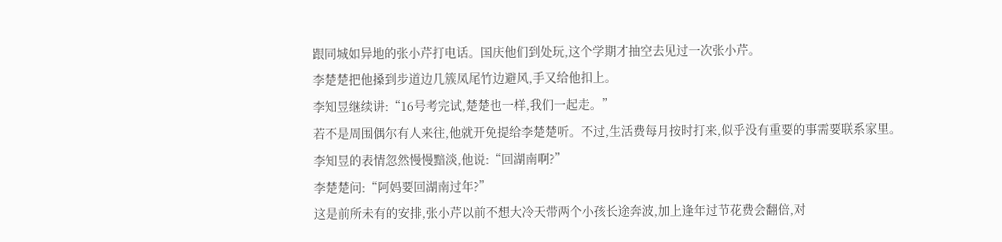跟同城如异地的张小芹打电话。国庆他们到处玩,这个学期才抽空去见过一次张小芹。
李楚楚把他搡到步道边几簇凤尾竹边避风,手又给他扣上。
李知昱继续讲:“16号考完试,楚楚也一样,我们一起走。”
若不是周围偶尔有人来往,他就开免提给李楚楚听。不过,生活费每月按时打来,似乎没有重要的事需要联系家里。
李知昱的表情忽然慢慢黯淡,他说:“回湖南啊?”
李楚楚问:“阿妈要回湖南过年?”
这是前所未有的安排,张小芹以前不想大冷天带两个小孩长途奔波,加上逢年过节花费会翻倍,对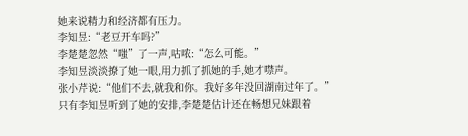她来说精力和经济都有压力。
李知昱:“老豆开车吗?”
李楚楚忽然“嗤”了一声,咕哝:“怎么可能。”
李知昱淡淡撩了她一眼,用力抓了抓她的手,她才噤声。
张小芹说:“他们不去,就我和你。我好多年没回湖南过年了。”
只有李知昱听到了她的安排,李楚楚估计还在畅想兄妹跟着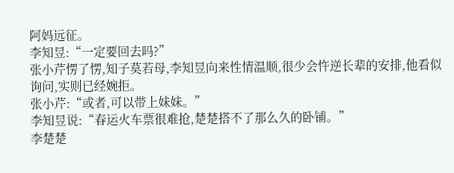阿妈远征。
李知昱:“一定要回去吗?”
张小芹愣了愣,知子莫若母,李知昱向来性情温顺,很少会忤逆长辈的安排,他看似询问,实则已经婉拒。
张小芹:“或者,可以带上妹妹。”
李知昱说:“春运火车票很难抢,楚楚搭不了那么久的卧铺。”
李楚楚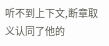听不到上下文,断章取义认同了他的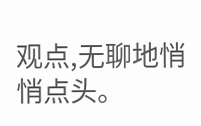观点,无聊地悄悄点头。